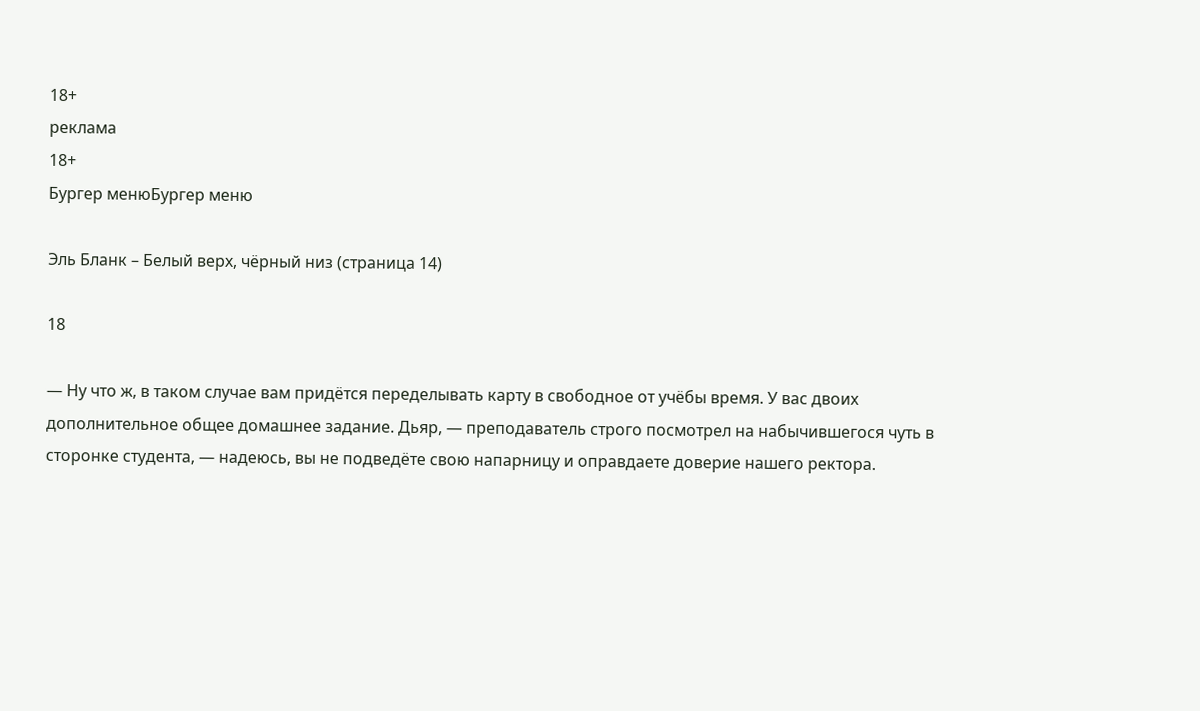18+
реклама
18+
Бургер менюБургер меню

Эль Бланк – Белый верх, чёрный низ (страница 14)

18

— Ну что ж, в таком случае вам придётся переделывать карту в свободное от учёбы время. У вас двоих дополнительное общее домашнее задание. Дьяр, — преподаватель строго посмотрел на набычившегося чуть в сторонке студента, — надеюсь, вы не подведёте свою напарницу и оправдаете доверие нашего ректора.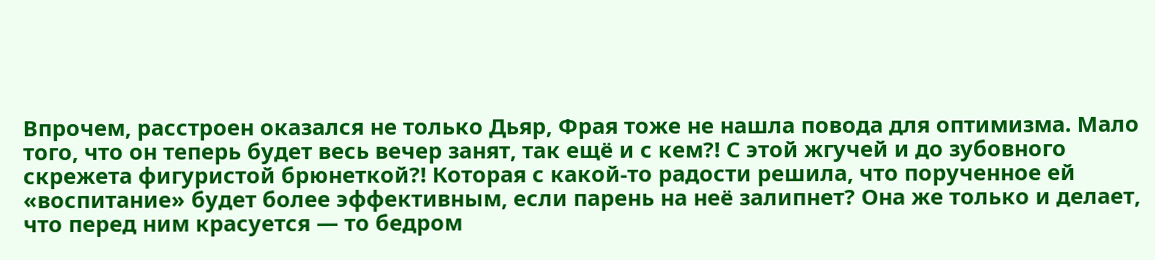Впрочем, расстроен оказался не только Дьяр, Фрая тоже не нашла повода для оптимизма. Мало того, что он теперь будет весь вечер занят, так ещё и с кем?! С этой жгучей и до зубовного скрежета фигуристой брюнеткой?! Которая с какой-то радости решила, что порученное ей «воспитание» будет более эффективным, если парень на неё залипнет? Она же только и делает, что перед ним красуется — то бедром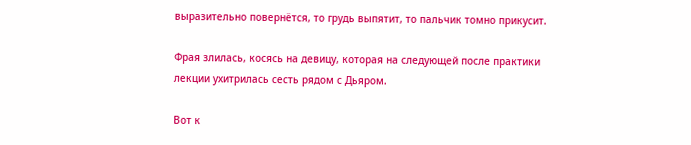выразительно повернётся, то грудь выпятит, то пальчик томно прикусит.

Фрая злилась, косясь на девицу, которая на следующей после практики лекции ухитрилась сесть рядом с Дьяром.

Вот к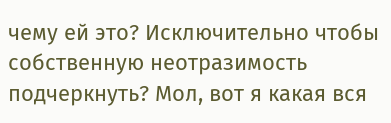чему ей это? Исключительно чтобы собственную неотразимость подчеркнуть? Мол, вот я какая вся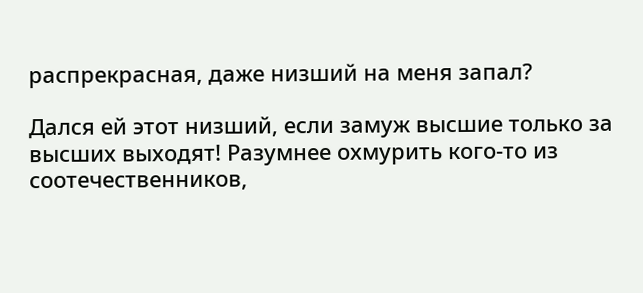распрекрасная, даже низший на меня запал?

Дался ей этот низший, если замуж высшие только за высших выходят! Разумнее охмурить кого-то из соотечественников,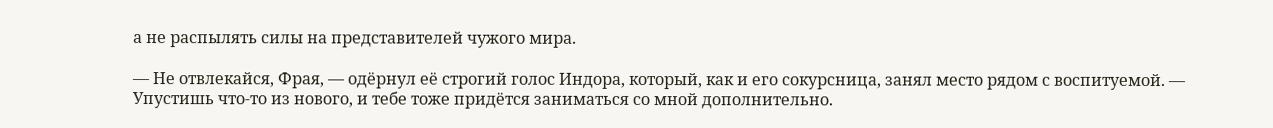а не распылять силы на представителей чужого мира.

— Не отвлекайся, Фрая, — одёрнул её строгий голос Индора, который, как и его сокурсница, занял место рядом с воспитуемой. — Упустишь что-то из нового, и тебе тоже придётся заниматься со мной дополнительно.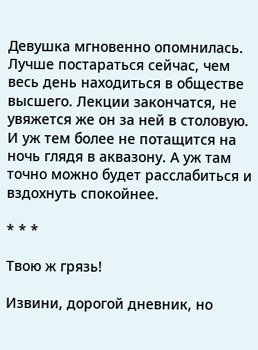Девушка мгновенно опомнилась. Лучше постараться сейчас, чем весь день находиться в обществе высшего. Лекции закончатся, не увяжется же он за ней в столовую. И уж тем более не потащится на ночь глядя в аквазону. А уж там точно можно будет расслабиться и вздохнуть спокойнее.

* * *

Твою ж грязь!

Извини, дорогой дневник, но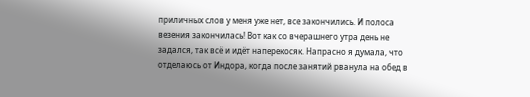приличных слов у меня уже нет, все закончились. И полоса везения закончилась! Вот как со вчерашнего утра день не задался, так всё и идёт наперекосяк. Напрасно я думала, что отделаюсь от Индора, когда после занятий рванула на обед в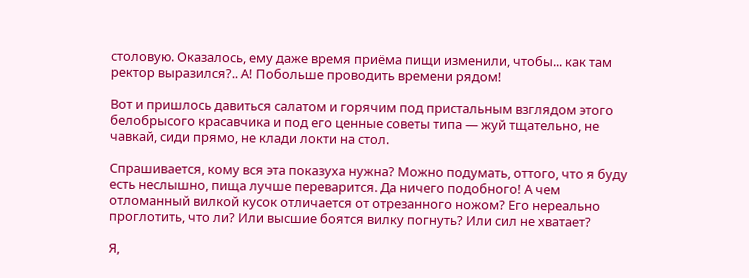столовую. Оказалось, ему даже время приёма пищи изменили, чтобы... как там ректор выразился?.. А! Побольше проводить времени рядом!

Вот и пришлось давиться салатом и горячим под пристальным взглядом этого белобрысого красавчика и под его ценные советы типа — жуй тщательно, не чавкай, сиди прямо, не клади локти на стол.

Спрашивается, кому вся эта показуха нужна? Можно подумать, оттого, что я буду есть неслышно, пища лучше переварится. Да ничего подобного! А чем отломанный вилкой кусок отличается от отрезанного ножом? Его нереально проглотить, что ли? Или высшие боятся вилку погнуть? Или сил не хватает?

Я,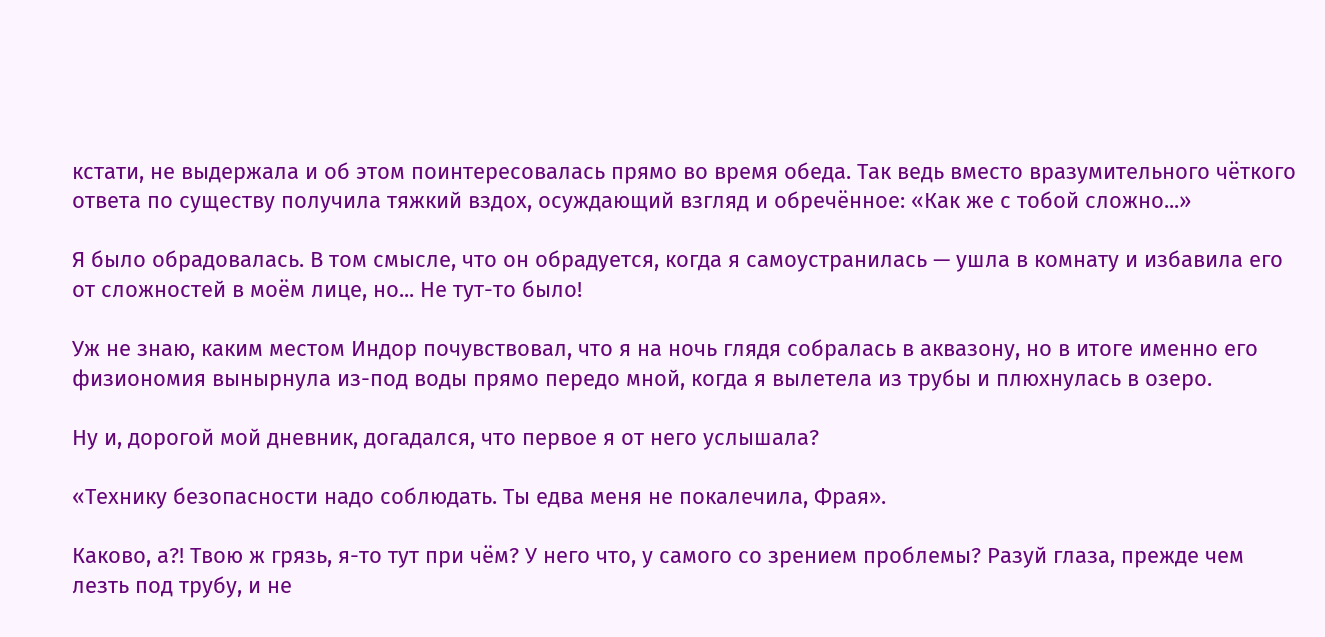кстати, не выдержала и об этом поинтересовалась прямо во время обеда. Так ведь вместо вразумительного чёткого ответа по существу получила тяжкий вздох, осуждающий взгляд и обречённое: «Как же с тобой сложно...»

Я было обрадовалась. В том смысле, что он обрадуется, когда я самоустранилась — ушла в комнату и избавила его от сложностей в моём лице, но... Не тут-то было!

Уж не знаю, каким местом Индор почувствовал, что я на ночь глядя собралась в аквазону, но в итоге именно его физиономия вынырнула из-под воды прямо передо мной, когда я вылетела из трубы и плюхнулась в озеро.

Ну и, дорогой мой дневник, догадался, что первое я от него услышала?

«Технику безопасности надо соблюдать. Ты едва меня не покалечила, Фрая».

Каково, а?! Твою ж грязь, я-то тут при чём? У него что, у самого со зрением проблемы? Разуй глаза, прежде чем лезть под трубу, и не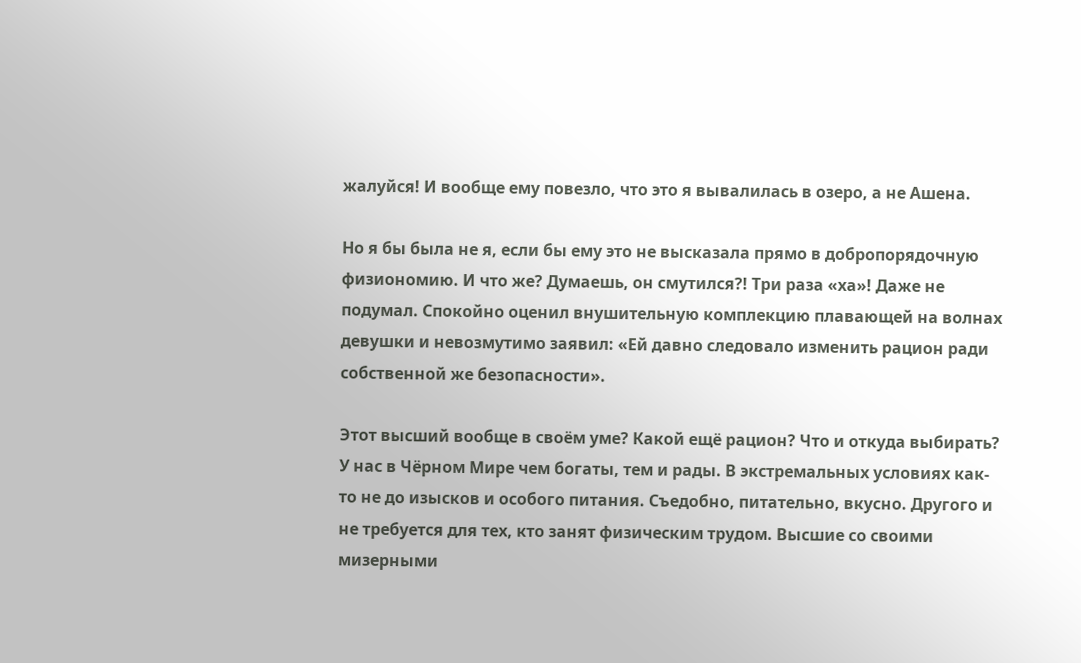жалуйся! И вообще ему повезло, что это я вывалилась в озеро, а не Ашена.

Но я бы была не я, если бы ему это не высказала прямо в добропорядочную физиономию. И что же? Думаешь, он смутился?! Три раза «ха»! Даже не подумал. Спокойно оценил внушительную комплекцию плавающей на волнах девушки и невозмутимо заявил: «Ей давно следовало изменить рацион ради собственной же безопасности».

Этот высший вообще в своём уме? Какой ещё рацион? Что и откуда выбирать? У нас в Чёрном Мире чем богаты, тем и рады. В экстремальных условиях как-то не до изысков и особого питания. Съедобно, питательно, вкусно. Другого и не требуется для тех, кто занят физическим трудом. Высшие со своими мизерными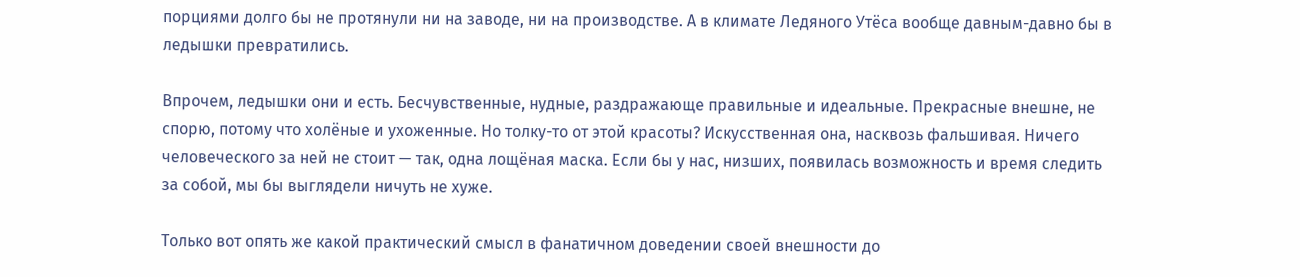порциями долго бы не протянули ни на заводе, ни на производстве. А в климате Ледяного Утёса вообще давным-давно бы в ледышки превратились.

Впрочем, ледышки они и есть. Бесчувственные, нудные, раздражающе правильные и идеальные. Прекрасные внешне, не спорю, потому что холёные и ухоженные. Но толку-то от этой красоты? Искусственная она, насквозь фальшивая. Ничего человеческого за ней не стоит — так, одна лощёная маска. Если бы у нас, низших, появилась возможность и время следить за собой, мы бы выглядели ничуть не хуже.

Только вот опять же какой практический смысл в фанатичном доведении своей внешности до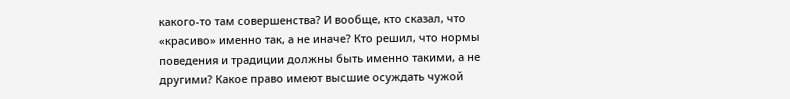какого-то там совершенства? И вообще, кто сказал, что «красиво» именно так, а не иначе? Кто решил, что нормы поведения и традиции должны быть именно такими, а не другими? Какое право имеют высшие осуждать чужой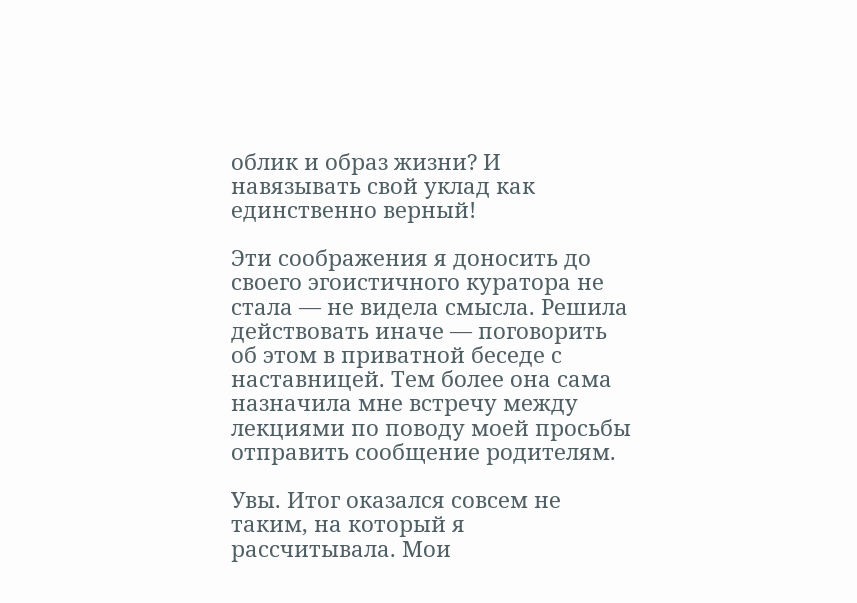облик и образ жизни? И навязывать свой уклад как единственно верный!

Эти соображения я доносить до своего эгоистичного куратора не стала — не видела смысла. Решила действовать иначе — поговорить об этом в приватной беседе с наставницей. Тем более она сама назначила мне встречу между лекциями по поводу моей просьбы отправить сообщение родителям.

Увы. Итог оказался совсем не таким, на который я рассчитывала. Мои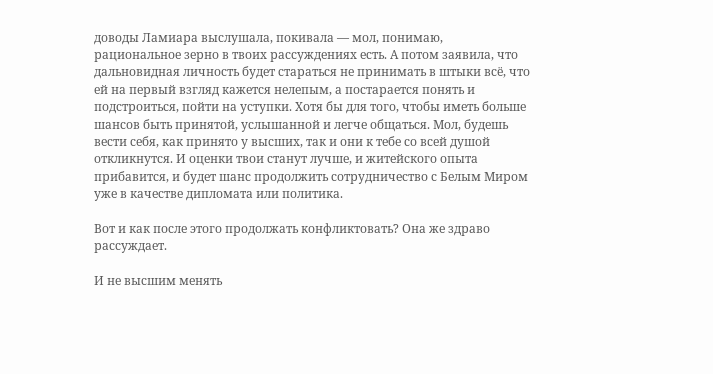доводы Ламиара выслушала, покивала — мол, понимаю, рациональное зерно в твоих рассуждениях есть. А потом заявила, что дальновидная личность будет стараться не принимать в штыки всё, что ей на первый взгляд кажется нелепым, а постарается понять и подстроиться, пойти на уступки. Хотя бы для того, чтобы иметь больше шансов быть принятой, услышанной и легче общаться. Мол, будешь вести себя, как принято у высших, так и они к тебе со всей душой откликнутся. И оценки твои станут лучше, и житейского опыта прибавится, и будет шанс продолжить сотрудничество с Белым Миром уже в качестве дипломата или политика.

Вот и как после этого продолжать конфликтовать? Она же здраво рассуждает.

И не высшим менять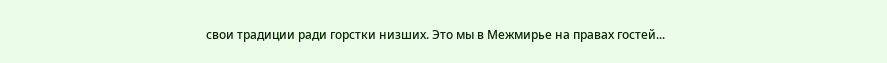свои традиции ради горстки низших. Это мы в Межмирье на правах гостей...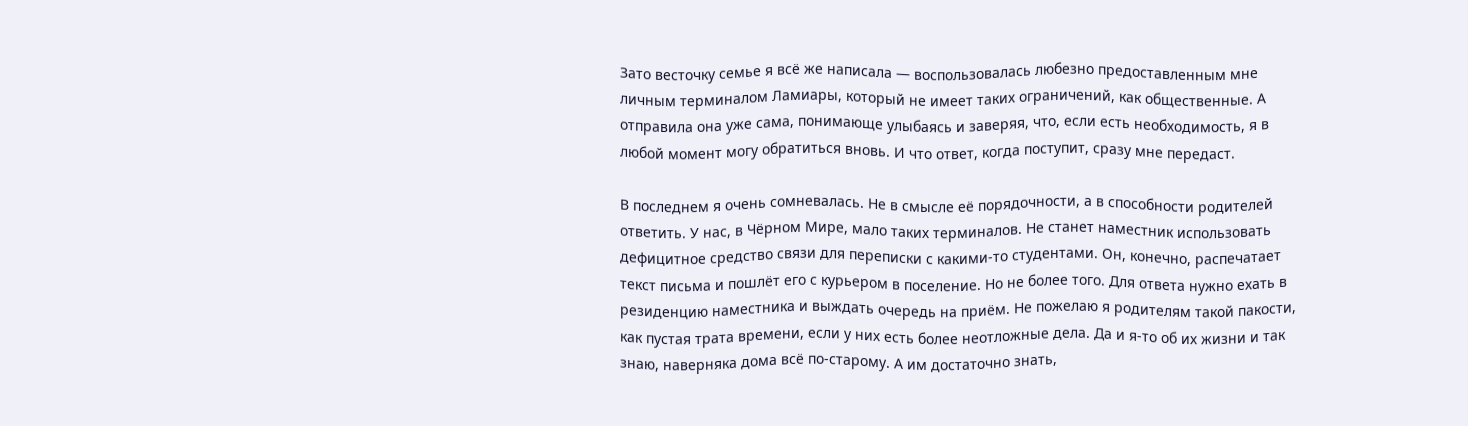Зато весточку семье я всё же написала — воспользовалась любезно предоставленным мне личным терминалом Ламиары, который не имеет таких ограничений, как общественные. А отправила она уже сама, понимающе улыбаясь и заверяя, что, если есть необходимость, я в любой момент могу обратиться вновь. И что ответ, когда поступит, сразу мне передаст.

В последнем я очень сомневалась. Не в смысле её порядочности, а в способности родителей ответить. У нас, в Чёрном Мире, мало таких терминалов. Не станет наместник использовать дефицитное средство связи для переписки с какими-то студентами. Он, конечно, распечатает текст письма и пошлёт его с курьером в поселение. Но не более того. Для ответа нужно ехать в резиденцию наместника и выждать очередь на приём. Не пожелаю я родителям такой пакости, как пустая трата времени, если у них есть более неотложные дела. Да и я-то об их жизни и так знаю, наверняка дома всё по-старому. А им достаточно знать,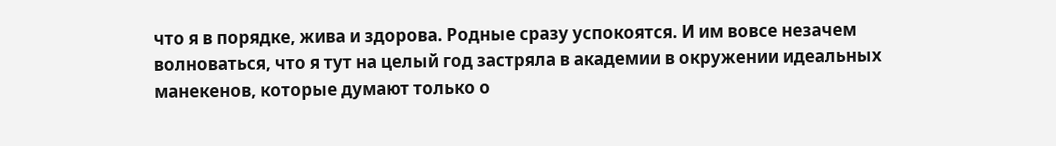что я в порядке, жива и здорова. Родные сразу успокоятся. И им вовсе незачем волноваться, что я тут на целый год застряла в академии в окружении идеальных манекенов, которые думают только о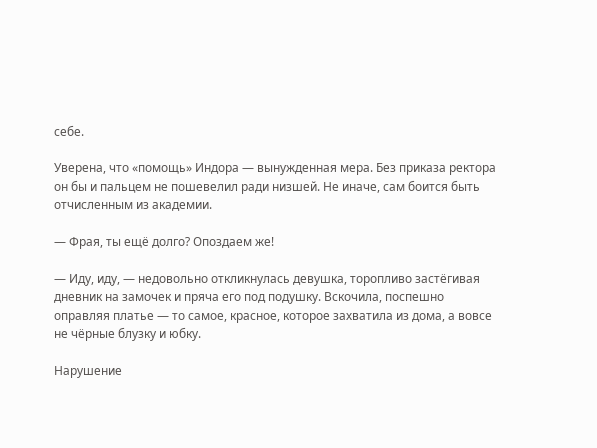себе.

Уверена, что «помощь» Индора — вынужденная мера. Без приказа ректора он бы и пальцем не пошевелил ради низшей. Не иначе, сам боится быть отчисленным из академии.

— Фрая, ты ещё долго? Опоздаем же!

— Иду, иду, — недовольно откликнулась девушка, торопливо застёгивая дневник на замочек и пряча его под подушку. Вскочила, поспешно оправляя платье — то самое, красное, которое захватила из дома, а вовсе не чёрные блузку и юбку.

Нарушение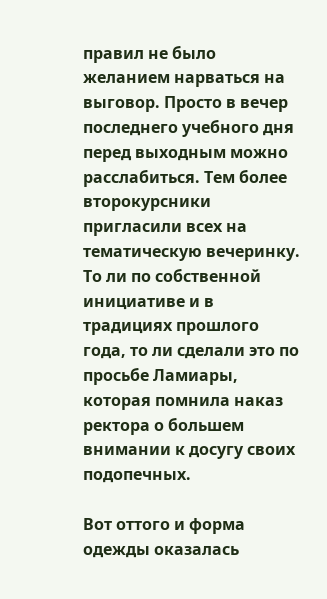правил не было желанием нарваться на выговор. Просто в вечер последнего учебного дня перед выходным можно расслабиться. Тем более второкурсники пригласили всех на тематическую вечеринку. То ли по собственной инициативе и в традициях прошлого года, то ли сделали это по просьбе Ламиары, которая помнила наказ ректора о большем внимании к досугу своих подопечных.

Вот оттого и форма одежды оказалась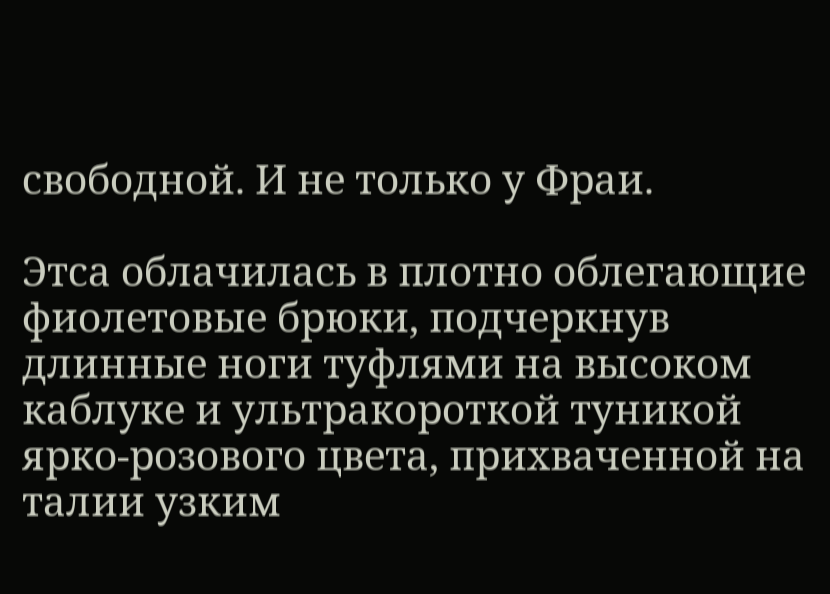свободной. И не только у Фраи.

Этса облачилась в плотно облегающие фиолетовые брюки, подчеркнув длинные ноги туфлями на высоком каблуке и ультракороткой туникой ярко-розового цвета, прихваченной на талии узким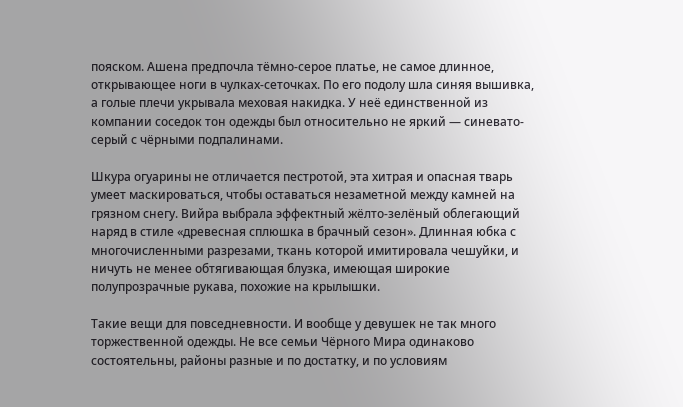пояском. Ашена предпочла тёмно-серое платье, не самое длинное, открывающее ноги в чулках-сеточках. По его подолу шла синяя вышивка, а голые плечи укрывала меховая накидка. У неё единственной из компании соседок тон одежды был относительно не яркий — синевато-серый с чёрными подпалинами.

Шкура огуарины не отличается пестротой, эта хитрая и опасная тварь умеет маскироваться, чтобы оставаться незаметной между камней на грязном снегу. Вийра выбрала эффектный жёлто-зелёный облегающий наряд в стиле «древесная сплюшка в брачный сезон». Длинная юбка с многочисленными разрезами, ткань которой имитировала чешуйки, и ничуть не менее обтягивающая блузка, имеющая широкие полупрозрачные рукава, похожие на крылышки.

Такие вещи для повседневности. И вообще у девушек не так много торжественной одежды. Не все семьи Чёрного Мира одинаково состоятельны, районы разные и по достатку, и по условиям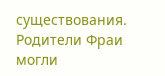существования. Родители Фраи могли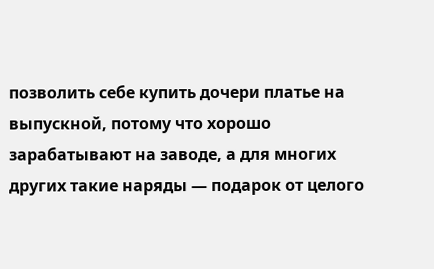позволить себе купить дочери платье на выпускной, потому что хорошо зарабатывают на заводе, а для многих других такие наряды — подарок от целого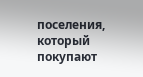поселения, который покупают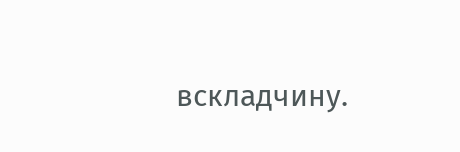вскладчину.